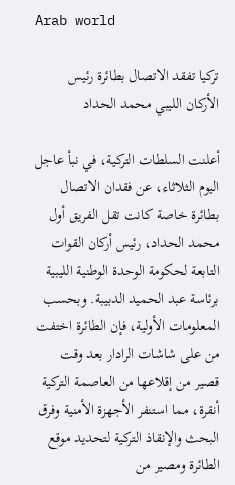Arab world

تركيا تفقد الاتصال بطائرة رئيس الأركان الليبي محمد الحداد

أعلنت السلطات التركية، في نبأ عاجل اليوم الثلاثاء، عن فقدان الاتصال بطائرة خاصة كانت تقل الفريق أول محمد الحداد، رئيس أركان القوات التابعة لحكومة الوحدة الوطنية الليبية برئاسة عبد الحميد الدبيبة. وبحسب المعلومات الأولية، فإن الطائرة اختفت من على شاشات الرادار بعد وقت قصير من إقلاعها من العاصمة التركية أنقرة، مما استنفر الأجهزة الأمنية وفرق البحث والإنقاذ التركية لتحديد موقع الطائرة ومصير من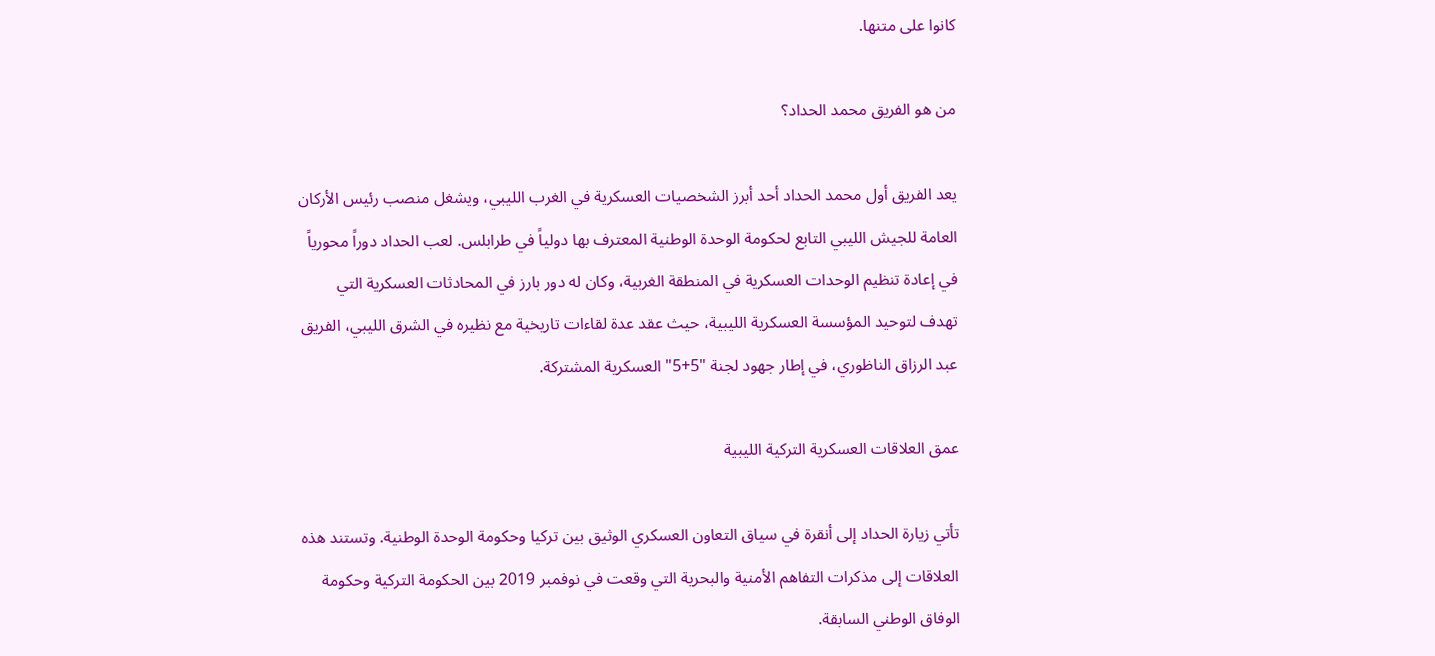كانوا على متنها.

من هو الفريق محمد الحداد؟

يعد الفريق أول محمد الحداد أحد أبرز الشخصيات العسكرية في الغرب الليبي، ويشغل منصب رئيس الأركان العامة للجيش الليبي التابع لحكومة الوحدة الوطنية المعترف بها دولياً في طرابلس. لعب الحداد دوراً محورياً في إعادة تنظيم الوحدات العسكرية في المنطقة الغربية، وكان له دور بارز في المحادثات العسكرية التي تهدف لتوحيد المؤسسة العسكرية الليبية، حيث عقد عدة لقاءات تاريخية مع نظيره في الشرق الليبي، الفريق عبد الرزاق الناظوري، في إطار جهود لجنة "5+5" العسكرية المشتركة.

عمق العلاقات العسكرية التركية الليبية

تأتي زيارة الحداد إلى أنقرة في سياق التعاون العسكري الوثيق بين تركيا وحكومة الوحدة الوطنية. وتستند هذه العلاقات إلى مذكرات التفاهم الأمنية والبحرية التي وقعت في نوفمبر 2019 بين الحكومة التركية وحكومة الوفاق الوطني السابقة.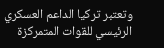وتعتبر تركيا الداعم العسكري الرئيسي للقوات المتمركزة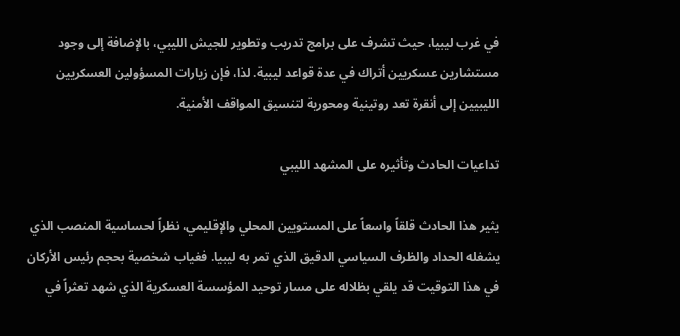في غرب ليبيا، حيث تشرف على برامج تدريب وتطوير للجيش الليبي، بالإضافة إلى وجود مستشارين عسكريين أتراك في عدة قواعد ليبية. لذا، فإن زيارات المسؤولين العسكريين الليبيين إلى أنقرة تعد روتينية ومحورية لتنسيق المواقف الأمنية.

تداعيات الحادث وتأثيره على المشهد الليبي

يثير هذا الحادث قلقاً واسعاً على المستويين المحلي والإقليمي، نظراً لحساسية المنصب الذي يشغله الحداد والظرف السياسي الدقيق الذي تمر به ليبيا. فغياب شخصية بحجم رئيس الأركان في هذا التوقيت قد يلقي بظلاله على مسار توحيد المؤسسة العسكرية الذي شهد تعثراً في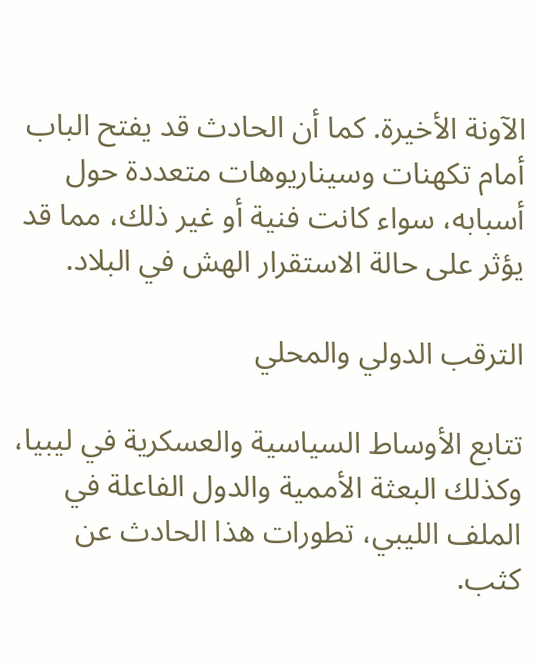الآونة الأخيرة. كما أن الحادث قد يفتح الباب أمام تكهنات وسيناريوهات متعددة حول أسبابه، سواء كانت فنية أو غير ذلك، مما قد يؤثر على حالة الاستقرار الهش في البلاد.

الترقب الدولي والمحلي

تتابع الأوساط السياسية والعسكرية في ليبيا، وكذلك البعثة الأممية والدول الفاعلة في الملف الليبي، تطورات هذا الحادث عن كثب.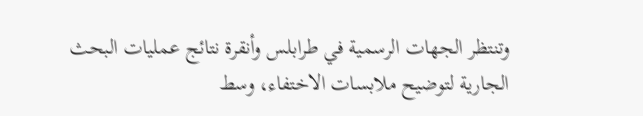وتنتظر الجهات الرسمية في طرابلس وأنقرة نتائج عمليات البحث الجارية لتوضيح ملابسات الاختفاء، وسط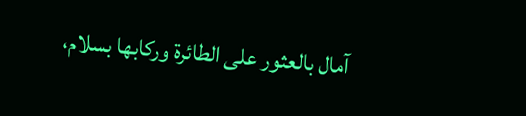آمال بالعثور على الطائرة وركابها بسلام،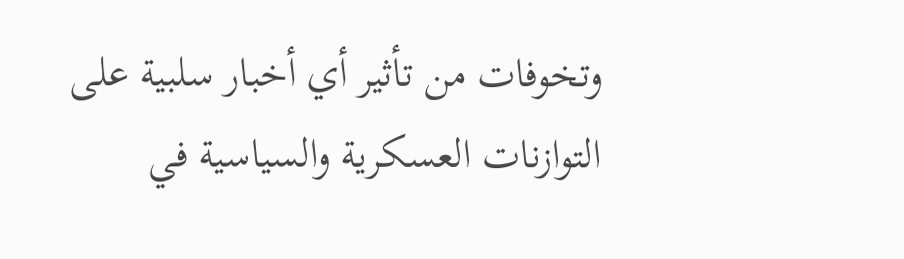وتخوفات من تأثير أي أخبار سلبية على التوازنات العسكرية والسياسية في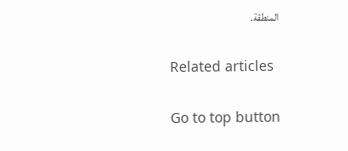المنطقة.

Related articles

Go to top button